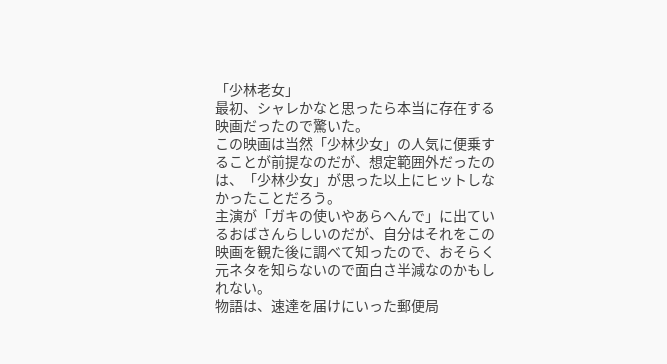「少林老女」
最初、シャレかなと思ったら本当に存在する映画だったので驚いた。
この映画は当然「少林少女」の人気に便乗することが前提なのだが、想定範囲外だったのは、「少林少女」が思った以上にヒットしなかったことだろう。
主演が「ガキの使いやあらへんで」に出ているおばさんらしいのだが、自分はそれをこの映画を観た後に調べて知ったので、おそらく元ネタを知らないので面白さ半減なのかもしれない。
物語は、速達を届けにいった郵便局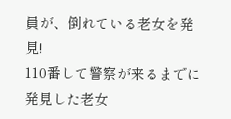員が、倒れている老女を発見!
110番して警察が来るまでに発見した老女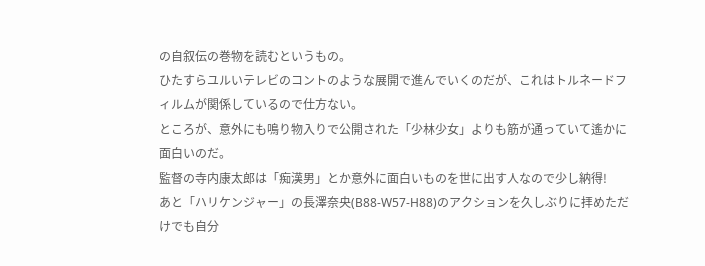の自叙伝の巻物を読むというもの。
ひたすらユルいテレビのコントのような展開で進んでいくのだが、これはトルネードフィルムが関係しているので仕方ない。
ところが、意外にも鳴り物入りで公開された「少林少女」よりも筋が通っていて遙かに面白いのだ。
監督の寺内康太郎は「痴漢男」とか意外に面白いものを世に出す人なので少し納得!
あと「ハリケンジャー」の長澤奈央(B88-W57-H88)のアクションを久しぶりに拝めただけでも自分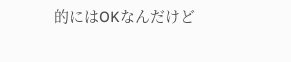的にはOKなんだけど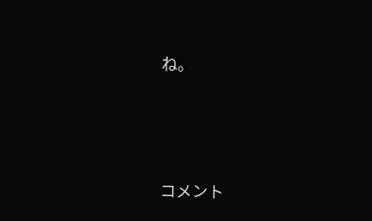ね。





コメント